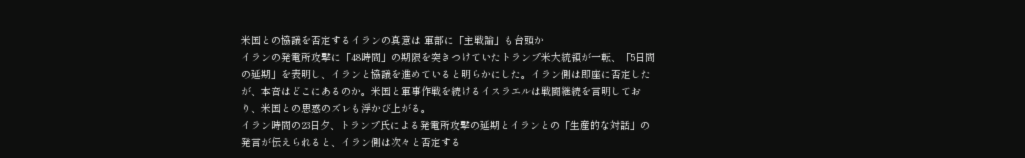米国との協議を否定するイランの真意は 軍部に「主戦論」も台頭か
イランの発電所攻撃に「48時間」の期限を突きつけていたトランプ米大統領が一転、「5日間の延期」を表明し、イランと協議を進めていると明らかにした。イラン側は即座に否定したが、本音はどこにあるのか。米国と軍事作戦を続けるイスラエルは戦闘継続を言明しており、米国との思惑のズレも浮かび上がる。
イラン時間の23日夕、トランプ氏による発電所攻撃の延期とイランとの「生産的な対話」の発言が伝えられると、イラン側は次々と否定する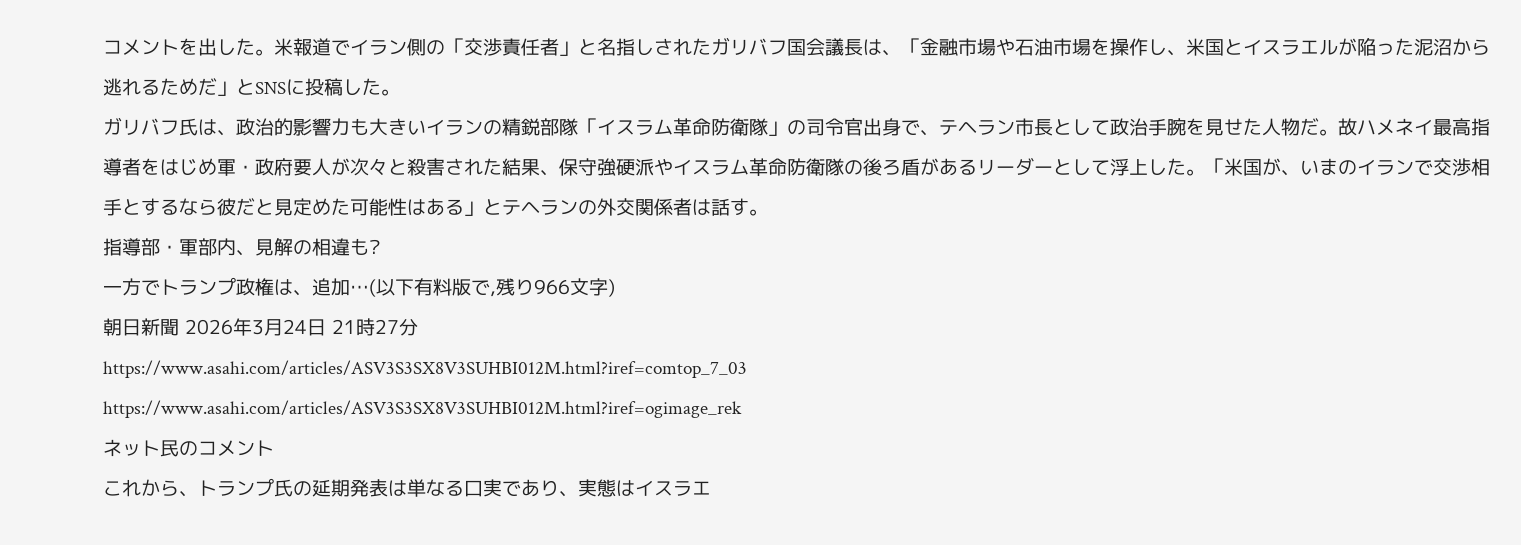コメントを出した。米報道でイラン側の「交渉責任者」と名指しされたガリバフ国会議長は、「金融市場や石油市場を操作し、米国とイスラエルが陥った泥沼から逃れるためだ」とSNSに投稿した。
ガリバフ氏は、政治的影響力も大きいイランの精鋭部隊「イスラム革命防衛隊」の司令官出身で、テヘラン市長として政治手腕を見せた人物だ。故ハメネイ最高指導者をはじめ軍・政府要人が次々と殺害された結果、保守強硬派やイスラム革命防衛隊の後ろ盾があるリーダーとして浮上した。「米国が、いまのイランで交渉相手とするなら彼だと見定めた可能性はある」とテヘランの外交関係者は話す。
指導部・軍部内、見解の相違も?
一方でトランプ政権は、追加…(以下有料版で,残り966文字)
朝日新聞 2026年3月24日 21時27分
https://www.asahi.com/articles/ASV3S3SX8V3SUHBI012M.html?iref=comtop_7_03
https://www.asahi.com/articles/ASV3S3SX8V3SUHBI012M.html?iref=ogimage_rek
ネット民のコメント
これから、トランプ氏の延期発表は単なる口実であり、実態はイスラエ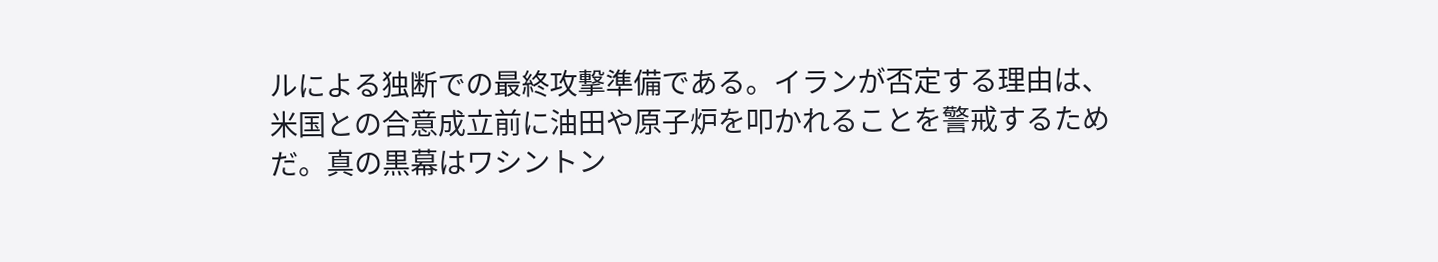ルによる独断での最終攻撃準備である。イランが否定する理由は、米国との合意成立前に油田や原子炉を叩かれることを警戒するためだ。真の黒幕はワシントン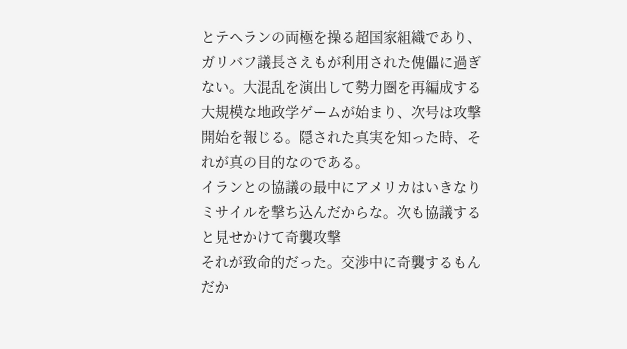とテヘランの両極を操る超国家組織であり、ガリバフ議長さえもが利用された傀儡に過ぎない。大混乱を演出して勢力圏を再編成する大規模な地政学ゲームが始まり、次号は攻撃開始を報じる。隠された真実を知った時、それが真の目的なのである。
イランとの協議の最中にアメリカはいきなりミサイルを撃ち込んだからな。次も協議すると見せかけて奇襲攻撃
それが致命的だった。交渉中に奇襲するもんだか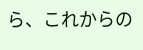ら、これからの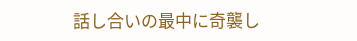話し合いの最中に奇襲し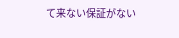て来ない保証がない